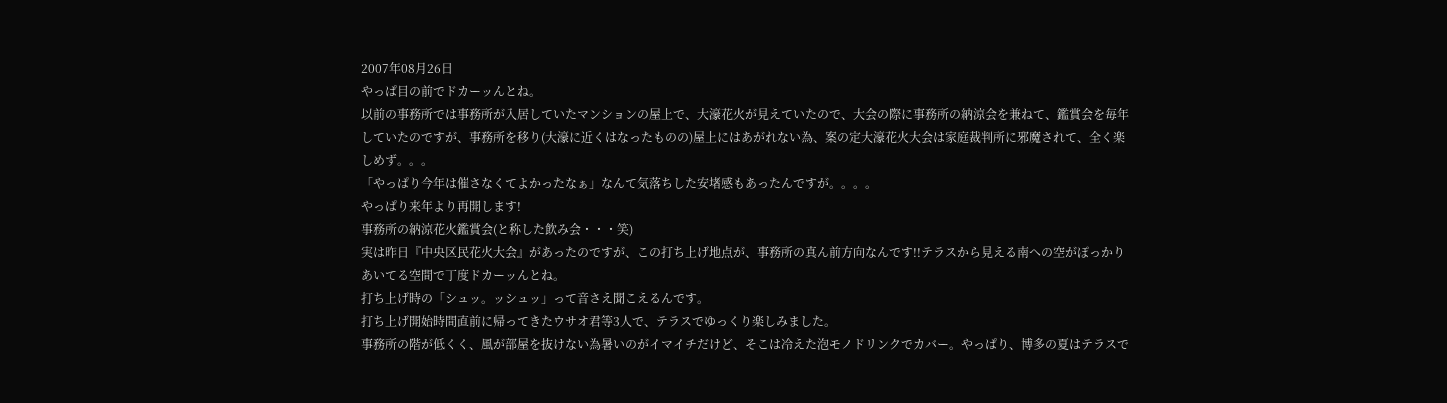2007年08月26日
やっぱ目の前でドカーッんとね。
以前の事務所では事務所が入居していたマンションの屋上で、大濠花火が見えていたので、大会の際に事務所の納涼会を兼ねて、鑑賞会を毎年していたのですが、事務所を移り(大濠に近くはなったものの)屋上にはあがれない為、案の定大濠花火大会は家庭裁判所に邪魔されて、全く楽しめず。。。
「やっぱり今年は催さなくてよかったなぁ」なんて気落ちした安堵感もあったんですが。。。。
やっぱり来年より再開します!
事務所の納涼花火鑑賞会(と称した飲み会・・・笑)
実は昨日『中央区民花火大会』があったのですが、この打ち上げ地点が、事務所の真ん前方向なんです!!テラスから見える南への空がぽっかりあいてる空間で丁度ドカーッんとね。
打ち上げ時の「シュッ。ッシュッ」って音さえ聞こえるんです。
打ち上げ開始時間直前に帰ってきたウサオ君等3人で、テラスでゆっくり楽しみました。
事務所の階が低くく、風が部屋を抜けない為暑いのがイマイチだけど、そこは冷えた泡モノドリンクでカバー。やっぱり、博多の夏はテラスで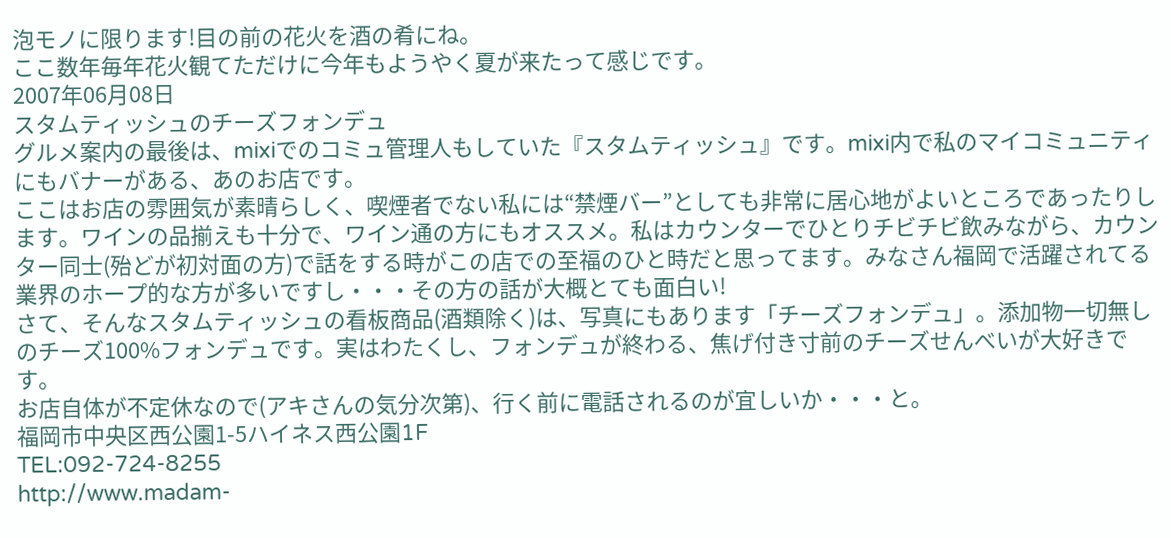泡モノに限ります!目の前の花火を酒の肴にね。
ここ数年毎年花火観てただけに今年もようやく夏が来たって感じです。
2007年06月08日
スタムティッシュのチーズフォンデュ
グルメ案内の最後は、mixiでのコミュ管理人もしていた『スタムティッシュ』です。mixi内で私のマイコミュニティにもバナーがある、あのお店です。
ここはお店の雰囲気が素晴らしく、喫煙者でない私には“禁煙バー”としても非常に居心地がよいところであったりします。ワインの品揃えも十分で、ワイン通の方にもオススメ。私はカウンターでひとりチビチビ飲みながら、カウンター同士(殆どが初対面の方)で話をする時がこの店での至福のひと時だと思ってます。みなさん福岡で活躍されてる業界のホープ的な方が多いですし・・・その方の話が大概とても面白い!
さて、そんなスタムティッシュの看板商品(酒類除く)は、写真にもあります「チーズフォンデュ」。添加物一切無しのチーズ100%フォンデュです。実はわたくし、フォンデュが終わる、焦げ付き寸前のチーズせんべいが大好きです。
お店自体が不定休なので(アキさんの気分次第)、行く前に電話されるのが宜しいか・・・と。
福岡市中央区西公園1-5ハイネス西公園1F
TEL:092-724-8255
http://www.madam-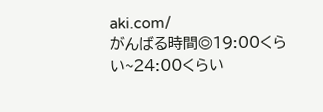aki.com/
がんばる時間◎19:00くらい~24:00くらい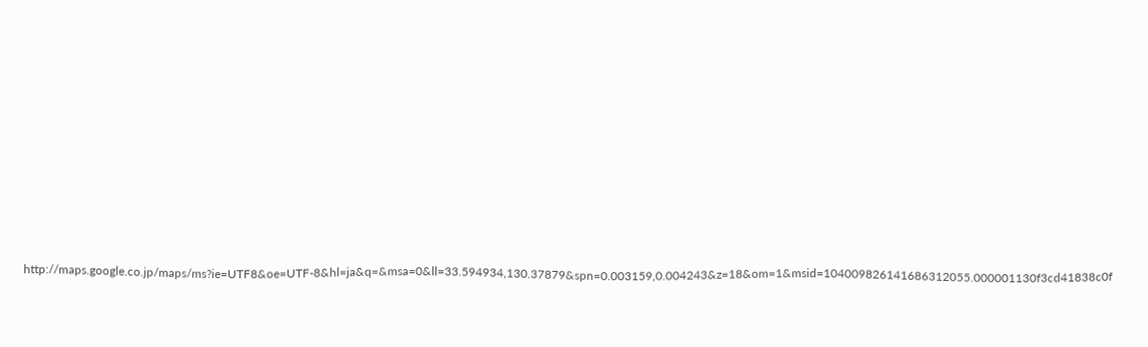http://maps.google.co.jp/maps/ms?ie=UTF8&oe=UTF-8&hl=ja&q=&msa=0&ll=33.594934,130.37879&spn=0.003159,0.004243&z=18&om=1&msid=104009826141686312055.000001130f3cd41838c0f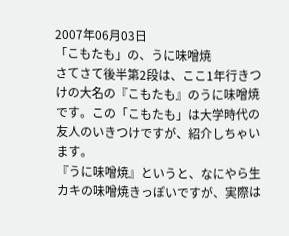2007年06月03日
「こもたも」の、うに味噌焼
さてさて後半第2段は、ここ1年行きつけの大名の『こもたも』のうに味噌焼です。この「こもたも」は大学時代の友人のいきつけですが、紹介しちゃいます。
『うに味噌焼』というと、なにやら生カキの味噌焼きっぽいですが、実際は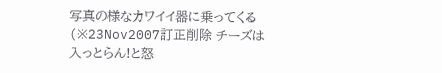写真の様なカワイイ器に乗ってくる(※23Nov2007訂正削除 チーズは入っとらん!と怒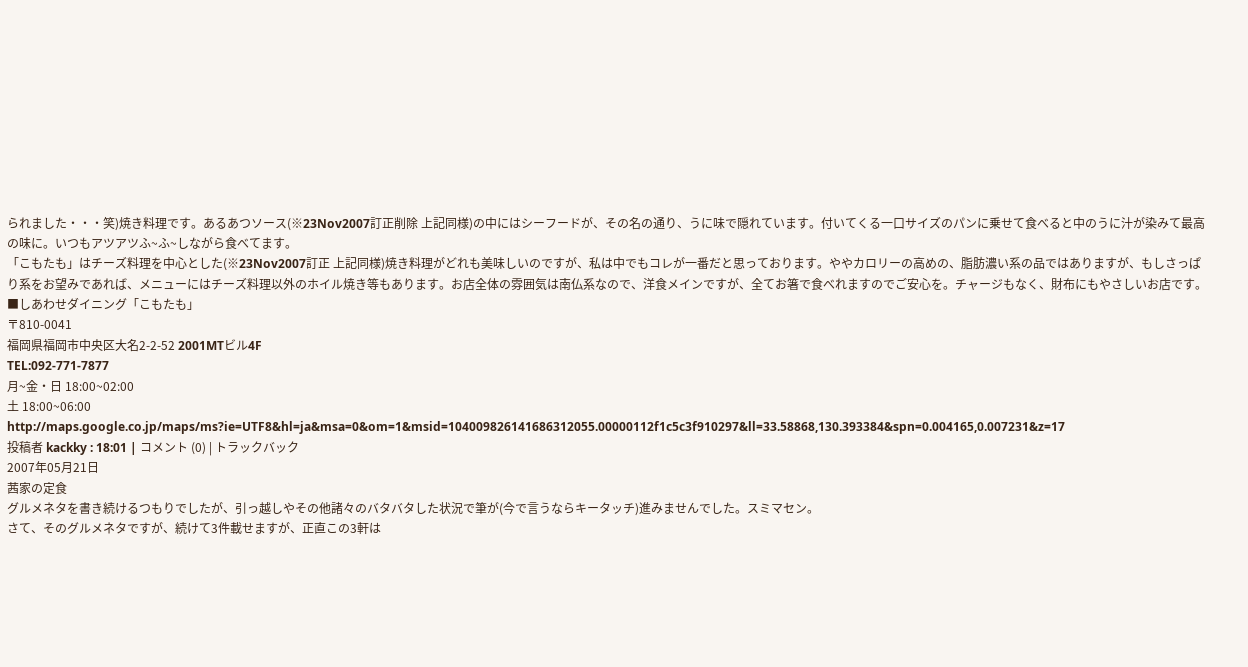られました・・・笑)焼き料理です。あるあつソース(※23Nov2007訂正削除 上記同様)の中にはシーフードが、その名の通り、うに味で隠れています。付いてくる一口サイズのパンに乗せて食べると中のうに汁が染みて最高の味に。いつもアツアツふ~ふ~しながら食べてます。
「こもたも」はチーズ料理を中心とした(※23Nov2007訂正 上記同様)焼き料理がどれも美味しいのですが、私は中でもコレが一番だと思っております。ややカロリーの高めの、脂肪濃い系の品ではありますが、もしさっぱり系をお望みであれば、メニューにはチーズ料理以外のホイル焼き等もあります。お店全体の雰囲気は南仏系なので、洋食メインですが、全てお箸で食べれますのでご安心を。チャージもなく、財布にもやさしいお店です。
■しあわせダイニング「こもたも」
〒810-0041
福岡県福岡市中央区大名2-2-52 2001MTビル4F
TEL:092-771-7877
月~金・日 18:00~02:00
土 18:00~06:00
http://maps.google.co.jp/maps/ms?ie=UTF8&hl=ja&msa=0&om=1&msid=104009826141686312055.00000112f1c5c3f910297&ll=33.58868,130.393384&spn=0.004165,0.007231&z=17
投稿者 kackky : 18:01 | コメント (0) | トラックバック
2007年05月21日
茜家の定食
グルメネタを書き続けるつもりでしたが、引っ越しやその他諸々のバタバタした状況で筆が(今で言うならキータッチ)進みませんでした。スミマセン。
さて、そのグルメネタですが、続けて3件載せますが、正直この3軒は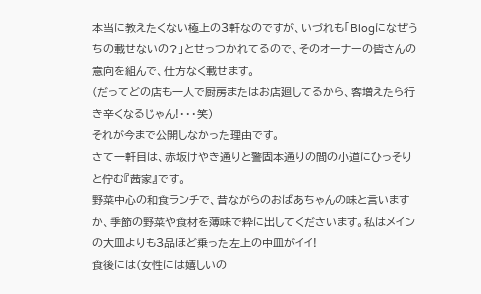本当に教えたくない極上の3軒なのですが、いづれも「Blogになぜうちの載せないの?」とせっつかれてるので、そのオーナーの皆さんの意向を組んで、仕方なく載せます。
(だってどの店も一人で厨房またはお店廻してるから、客増えたら行き辛くなるじゃん!・・・笑)
それが今まで公開しなかった理由です。
さて一軒目は、赤坂けやき通りと警固本通りの間の小道にひっそりと佇む『茜家』です。
野菜中心の和食ランチで、昔ながらのおばあちゃんの味と言いますか、季節の野菜や食材を薄味で粋に出してくださいます。私はメインの大皿よりも3品ほど乗った左上の中皿がイイ!
食後には(女性には嬉しいの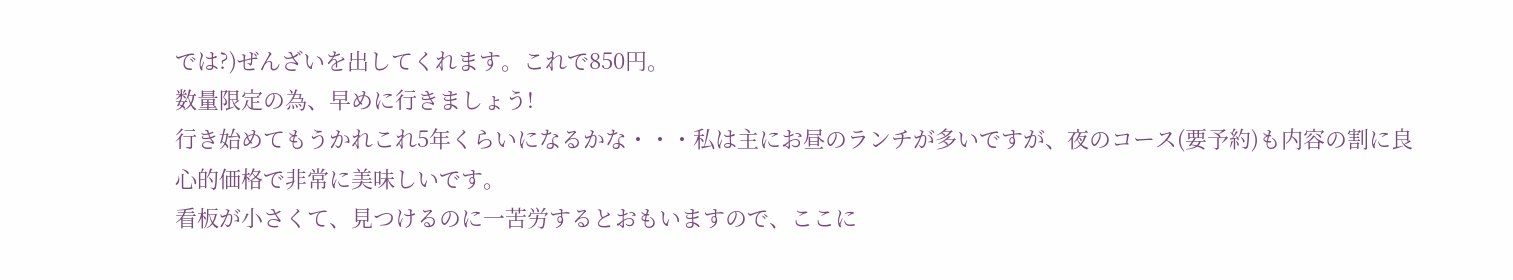では?)ぜんざいを出してくれます。これで850円。
数量限定の為、早めに行きましょう!
行き始めてもうかれこれ5年くらいになるかな・・・私は主にお昼のランチが多いですが、夜のコース(要予約)も内容の割に良心的価格で非常に美味しいです。
看板が小さくて、見つけるのに一苦労するとおもいますので、ここに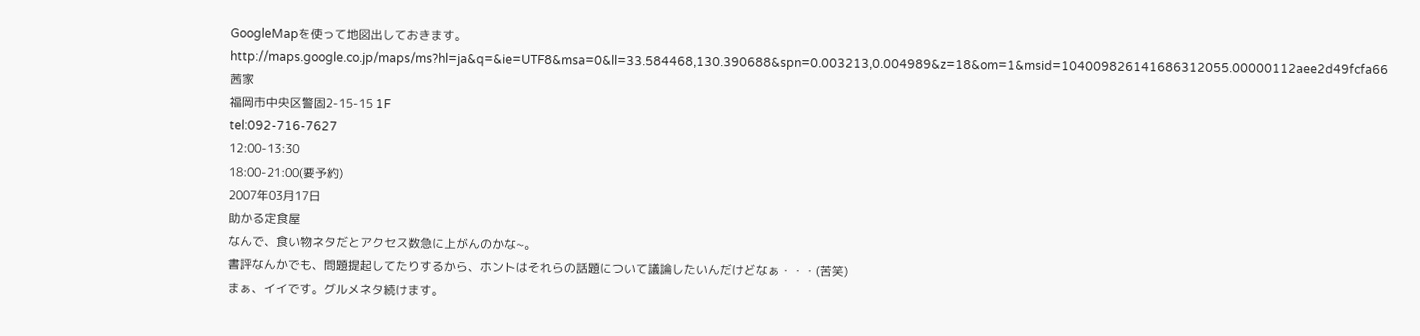GoogleMapを使って地図出しておきます。
http://maps.google.co.jp/maps/ms?hl=ja&q=&ie=UTF8&msa=0&ll=33.584468,130.390688&spn=0.003213,0.004989&z=18&om=1&msid=104009826141686312055.00000112aee2d49fcfa66
茜家
福岡市中央区警固2-15-15 1F
tel:092-716-7627
12:00-13:30
18:00-21:00(要予約)
2007年03月17日
助かる定食屋
なんで、食い物ネタだとアクセス数急に上がんのかな~。
書評なんかでも、問題提起してたりするから、ホントはそれらの話題について議論したいんだけどなぁ・・・(苦笑)
まぁ、イイです。グルメネタ続けます。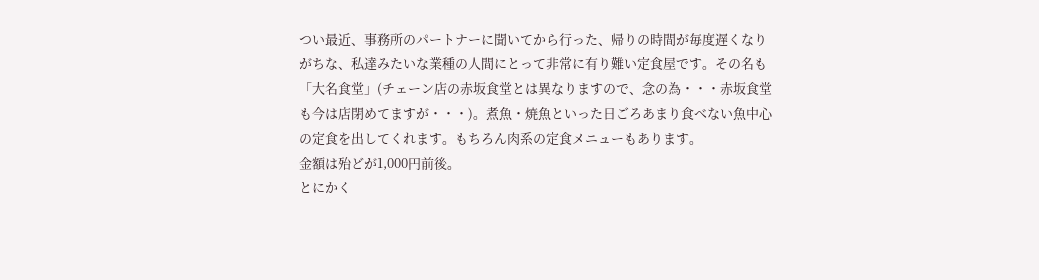つい最近、事務所のパートナーに聞いてから行った、帰りの時間が毎度遅くなりがちな、私達みたいな業種の人間にとって非常に有り難い定食屋です。その名も「大名食堂」(チェーン店の赤坂食堂とは異なりますので、念の為・・・赤坂食堂も今は店閉めてますが・・・)。煮魚・焼魚といった日ごろあまり食べない魚中心の定食を出してくれます。もちろん肉系の定食メニューもあります。
金額は殆どが1,000円前後。
とにかく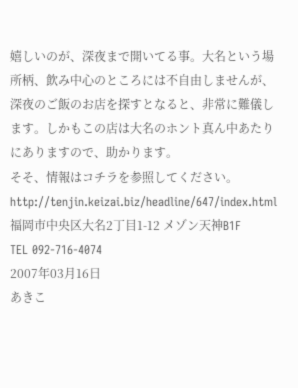嬉しいのが、深夜まで開いてる事。大名という場所柄、飲み中心のところには不自由しませんが、深夜のご飯のお店を探すとなると、非常に難儀します。しかもこの店は大名のホント真ん中あたりにありますので、助かります。
そそ、情報はコチラを参照してください。
http://tenjin.keizai.biz/headline/647/index.html
福岡市中央区大名2丁目1-12 メゾン天神B1F
TEL 092-716-4074
2007年03月16日
あきこ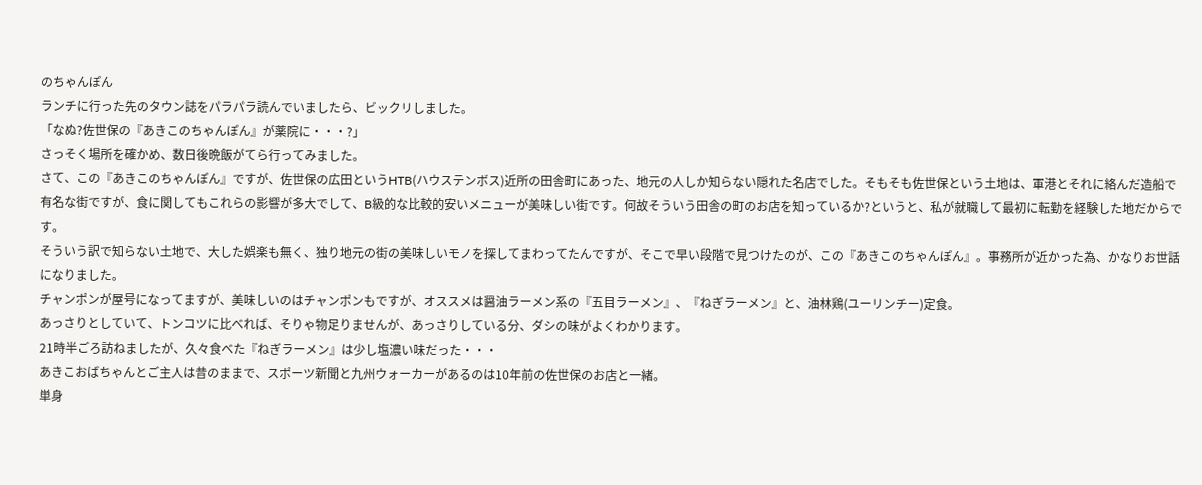のちゃんぽん
ランチに行った先のタウン誌をパラパラ読んでいましたら、ビックリしました。
「なぬ?佐世保の『あきこのちゃんぽん』が薬院に・・・?」
さっそく場所を確かめ、数日後晩飯がてら行ってみました。
さて、この『あきこのちゃんぽん』ですが、佐世保の広田というHTB(ハウステンボス)近所の田舎町にあった、地元の人しか知らない隠れた名店でした。そもそも佐世保という土地は、軍港とそれに絡んだ造船で有名な街ですが、食に関してもこれらの影響が多大でして、B級的な比較的安いメニューが美味しい街です。何故そういう田舎の町のお店を知っているか?というと、私が就職して最初に転勤を経験した地だからです。
そういう訳で知らない土地で、大した娯楽も無く、独り地元の街の美味しいモノを探してまわってたんですが、そこで早い段階で見つけたのが、この『あきこのちゃんぽん』。事務所が近かった為、かなりお世話になりました。
チャンポンが屋号になってますが、美味しいのはチャンポンもですが、オススメは醤油ラーメン系の『五目ラーメン』、『ねぎラーメン』と、油林鶏(ユーリンチー)定食。
あっさりとしていて、トンコツに比べれば、そりゃ物足りませんが、あっさりしている分、ダシの味がよくわかります。
21時半ごろ訪ねましたが、久々食べた『ねぎラーメン』は少し塩濃い味だった・・・
あきこおばちゃんとご主人は昔のままで、スポーツ新聞と九州ウォーカーがあるのは10年前の佐世保のお店と一緒。
単身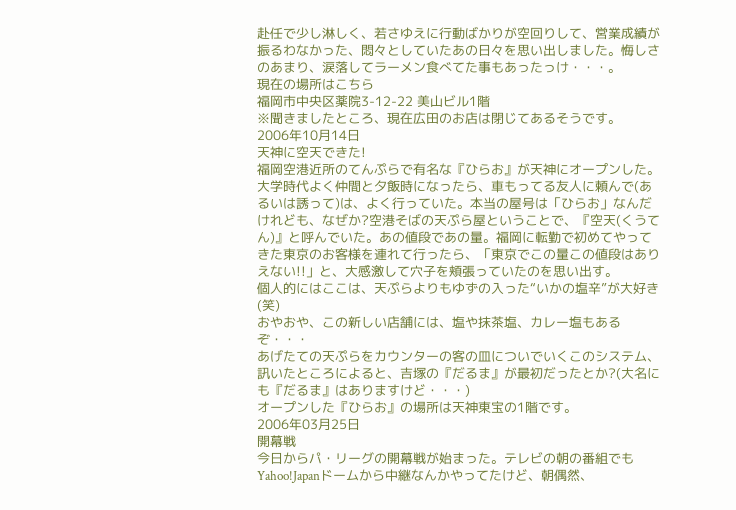赴任で少し淋しく、若さゆえに行動ばかりが空回りして、営業成績が振るわなかった、悶々としていたあの日々を思い出しました。悔しさのあまり、涙落してラーメン食べてた事もあったっけ・・・。
現在の場所はこちら
福岡市中央区薬院3-12-22 美山ビル1階
※聞きましたところ、現在広田のお店は閉じてあるそうです。
2006年10月14日
天神に空天できた!
福岡空港近所のてんぷらで有名な『ひらお』が天神にオープンした。大学時代よく仲間と夕飯時になったら、車もってる友人に頼んで(あるいは誘って)は、よく行っていた。本当の屋号は「ひらお」なんだけれども、なぜか?空港そばの天ぷら屋ということで、『空天(くうてん)』と呼んでいた。あの値段であの量。福岡に転勤で初めてやってきた東京のお客様を連れて行ったら、「東京でこの量この値段はありえない!!」と、大感激して穴子を頬張っていたのを思い出す。
個人的にはここは、天ぷらよりもゆずの入った“いかの塩辛”が大好き(笑)
おやおや、この新しい店舗には、塩や抹茶塩、カレー塩もあるぞ・・・
あげたての天ぷらをカウンターの客の皿についでいくこのシステム、訊いたところによると、吉塚の『だるま』が最初だったとか?(大名にも『だるま』はありますけど・・・)
オープンした『ひらお』の場所は天神東宝の1階です。
2006年03月25日
開幕戦
今日からパ・リーグの開幕戦が始まった。テレビの朝の番組でもYahoo!Japanドームから中継なんかやってたけど、朝偶然、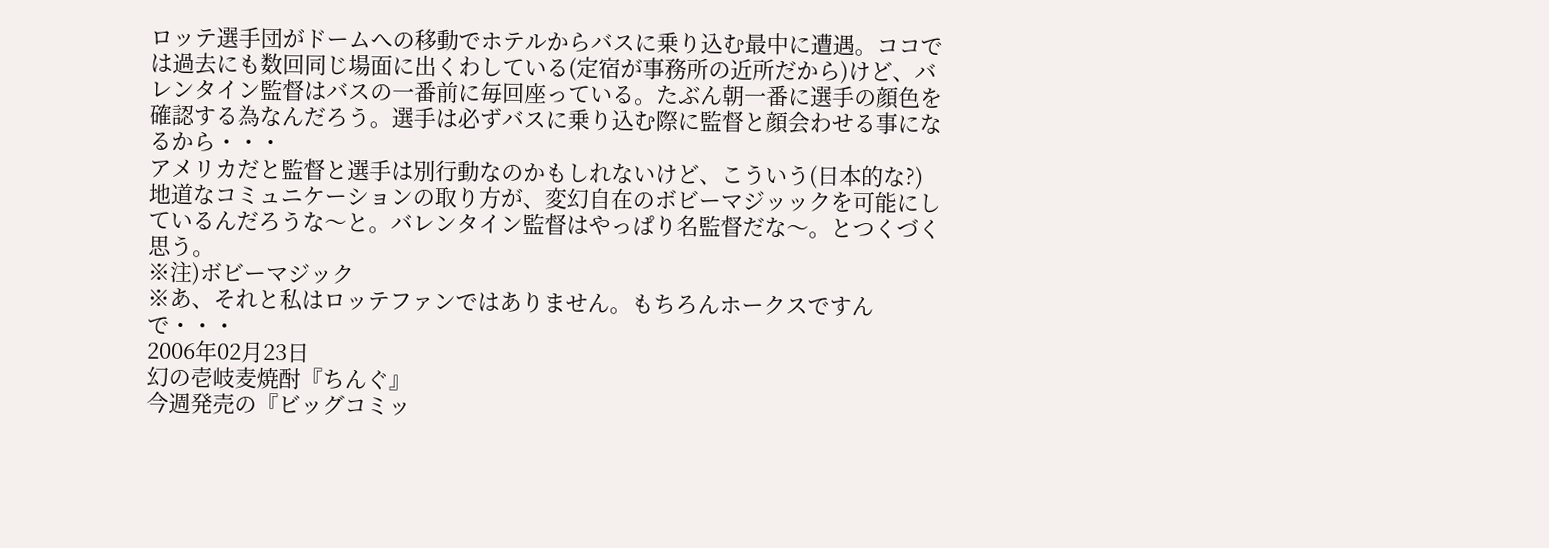ロッテ選手団がドームへの移動でホテルからバスに乗り込む最中に遭遇。ココでは過去にも数回同じ場面に出くわしている(定宿が事務所の近所だから)けど、バレンタイン監督はバスの一番前に毎回座っている。たぶん朝一番に選手の顔色を確認する為なんだろう。選手は必ずバスに乗り込む際に監督と顔会わせる事になるから・・・
アメリカだと監督と選手は別行動なのかもしれないけど、こういう(日本的な?)地道なコミュニケーションの取り方が、変幻自在のボビーマジッックを可能にしているんだろうな〜と。バレンタイン監督はやっぱり名監督だな〜。とつくづく思う。
※注)ボビーマジック
※あ、それと私はロッテファンではありません。もちろんホークスですんで・・・
2006年02月23日
幻の壱岐麦焼酎『ちんぐ』
今週発売の『ビッグコミッ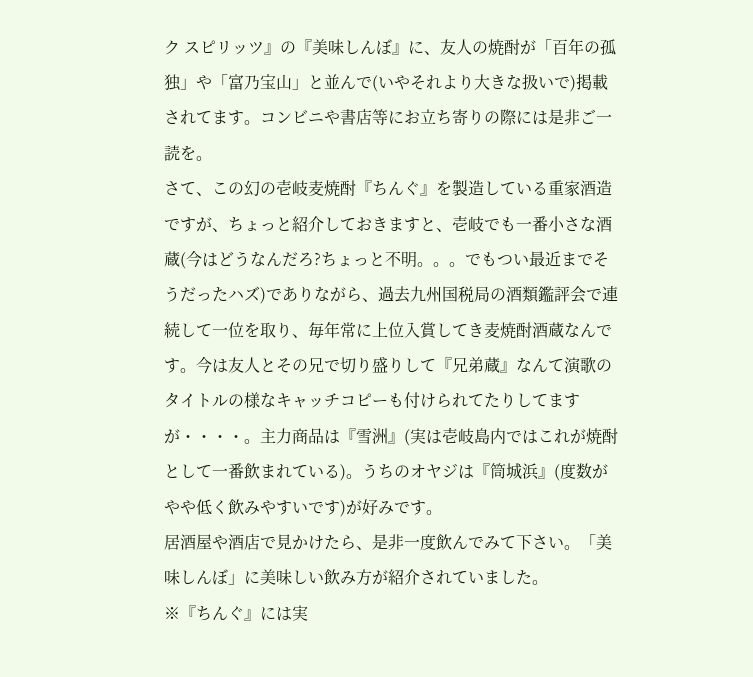ク スピリッツ』の『美味しんぼ』に、友人の焼酎が「百年の孤独」や「富乃宝山」と並んで(いやそれより大きな扱いで)掲載されてます。コンビニや書店等にお立ち寄りの際には是非ご一読を。
さて、この幻の壱岐麦焼酎『ちんぐ』を製造している重家酒造ですが、ちょっと紹介しておきますと、壱岐でも一番小さな酒蔵(今はどうなんだろ?ちょっと不明。。。でもつい最近までそうだったハズ)でありながら、過去九州国税局の酒類鑑評会で連続して一位を取り、毎年常に上位入賞してき麦焼酎酒蔵なんです。今は友人とその兄で切り盛りして『兄弟蔵』なんて演歌のタイトルの様なキャッチコピーも付けられてたりしてますが・・・・。主力商品は『雪洲』(実は壱岐島内ではこれが焼酎として一番飲まれている)。うちのオヤジは『筒城浜』(度数がやや低く飲みやすいです)が好みです。
居酒屋や酒店で見かけたら、是非一度飲んでみて下さい。「美味しんぼ」に美味しい飲み方が紹介されていました。
※『ちんぐ』には実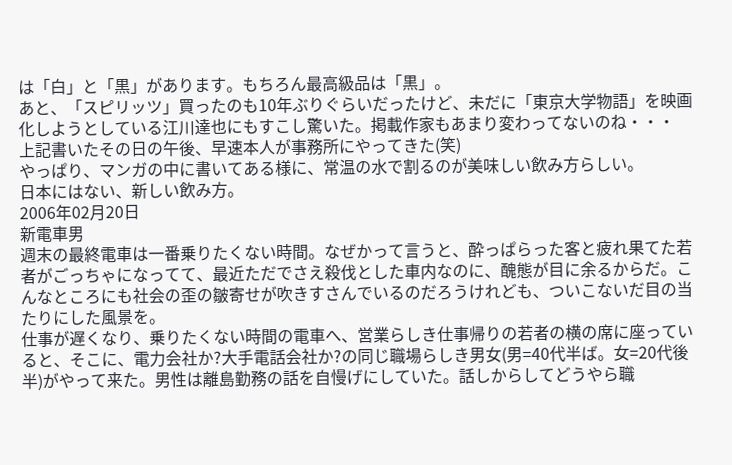は「白」と「黒」があります。もちろん最高級品は「黒」。
あと、「スピリッツ」買ったのも10年ぶりぐらいだったけど、未だに「東京大学物語」を映画化しようとしている江川達也にもすこし驚いた。掲載作家もあまり変わってないのね・・・
上記書いたその日の午後、早速本人が事務所にやってきた(笑)
やっぱり、マンガの中に書いてある様に、常温の水で割るのが美味しい飲み方らしい。
日本にはない、新しい飲み方。
2006年02月20日
新電車男
週末の最終電車は一番乗りたくない時間。なぜかって言うと、酔っぱらった客と疲れ果てた若者がごっちゃになってて、最近ただでさえ殺伐とした車内なのに、醜態が目に余るからだ。こんなところにも社会の歪の皺寄せが吹きすさんでいるのだろうけれども、ついこないだ目の当たりにした風景を。
仕事が遅くなり、乗りたくない時間の電車へ、営業らしき仕事帰りの若者の横の席に座っていると、そこに、電力会社か?大手電話会社か?の同じ職場らしき男女(男=40代半ば。女=20代後半)がやって来た。男性は離島勤務の話を自慢げにしていた。話しからしてどうやら職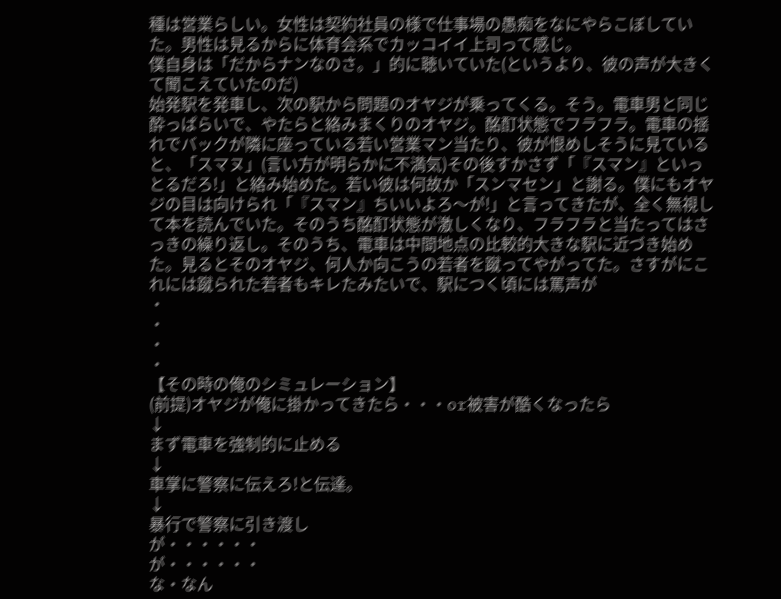種は営業らしい。女性は契約社員の様で仕事場の愚痴をなにやらこぼしていた。男性は見るからに体育会系でカッコイイ上司って感じ。
僕自身は「だからナンなのさ。」的に聴いていた(というより、彼の声が大きくて聞こえていたのだ)
始発駅を発車し、次の駅から問題のオヤジが乗ってくる。そう。電車男と同じ酔っぱらいで、やたらと絡みまくりのオヤジ。酩酊状態でフラフラ。電車の揺れでバックが隣に座っている若い営業マン当たり、彼が恨めしそうに見ていると、「スマヌ」(言い方が明らかに不満気)その後すかさず「『スマン』といっとるだろ!」と絡み始めた。若い彼は何故か「スンマセン」と謝る。僕にもオヤジの目は向けられ「『スマン』ちいいよろ〜が!」と言ってきたが、全く無視して本を読んでいた。そのうち酩酊状態が激しくなり、フラフラと当たってはさっきの繰り返し。そのうち、電車は中間地点の比較的大きな駅に近づき始めた。見るとそのオヤジ、何人か向こうの若者を蹴ってやがってた。さすがにこれには蹴られた若者もキレたみたいで、駅につく頃には罵声が
・
・
・
・
【その時の俺のシミュレーション】
(前提)オヤジが俺に掛かってきたら・・・or被害が酷くなったら
↓
まず電車を強制的に止める
↓
車掌に警察に伝えろ!と伝達。
↓
暴行で警察に引き渡し
が・・・・・・
が・・・・・・
な・なん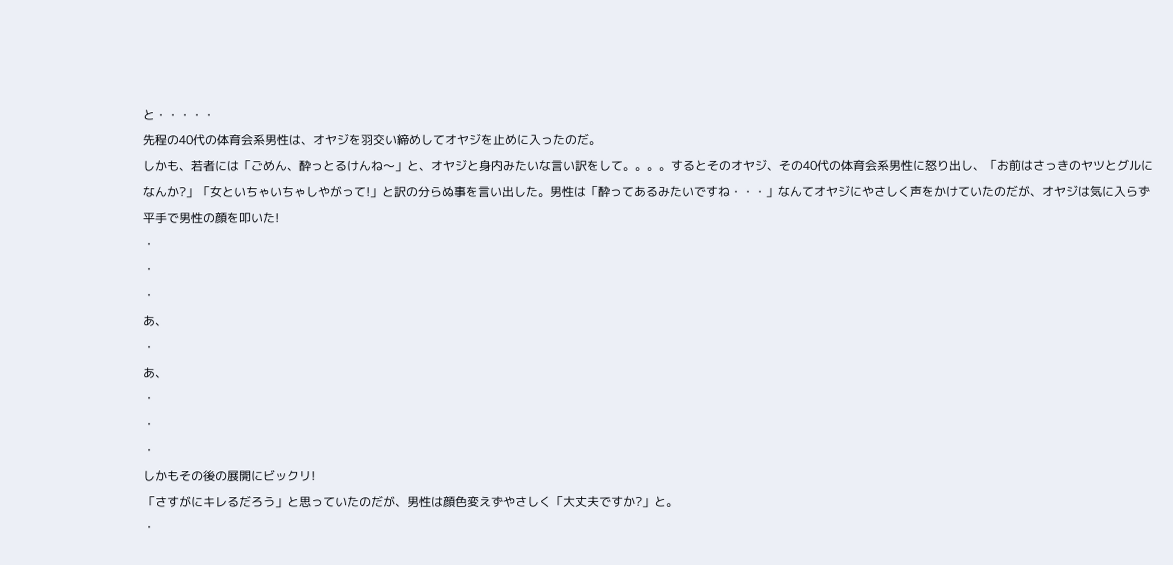と・・・・・
先程の40代の体育会系男性は、オヤジを羽交い締めしてオヤジを止めに入ったのだ。
しかも、若者には「ごめん、酔っとるけんね〜」と、オヤジと身内みたいな言い訳をして。。。。するとそのオヤジ、その40代の体育会系男性に怒り出し、「お前はさっきのヤツとグルになんか?」「女といちゃいちゃしやがって!」と訳の分らぬ事を言い出した。男性は「酔ってあるみたいですね・・・」なんてオヤジにやさしく声をかけていたのだが、オヤジは気に入らず平手で男性の顔を叩いた!
・
・
・
あ、
・
あ、
・
・
・
しかもその後の展開にビックリ!
「さすがにキレるだろう」と思っていたのだが、男性は顔色変えずやさしく「大丈夫ですか?」と。
・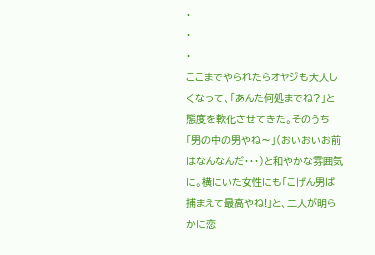・
・
・
ここまでやられたらオヤジも大人しくなって、「あんた何処までね?」と態度を軟化させてきた。そのうち「男の中の男やね〜」(おいおいお前はなんなんだ・・・)と和やかな雰囲気に。横にいた女性にも「こげん男ば捕まえて最高やね!」と、二人が明らかに恋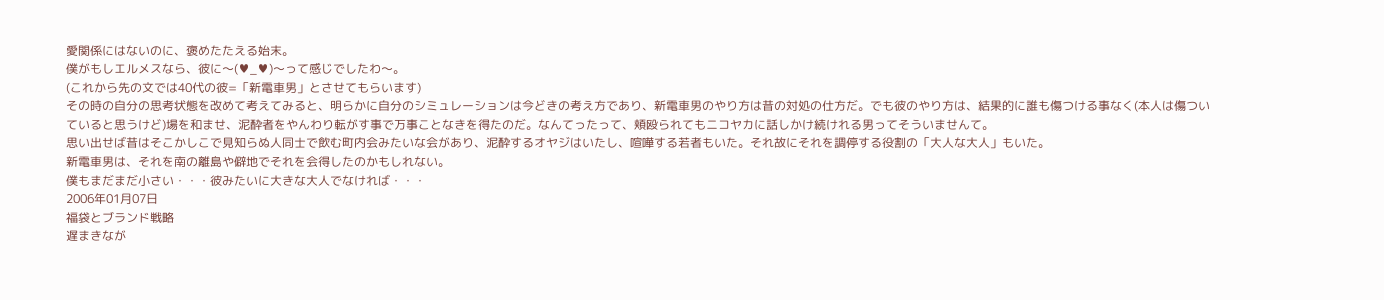愛関係にはないのに、褒めたたえる始末。
僕がもしエルメスなら、彼に〜(♥_♥)〜って感じでしたわ〜。
(これから先の文では40代の彼=「新電車男」とさせてもらいます)
その時の自分の思考状態を改めて考えてみると、明らかに自分のシミュレーションは今どきの考え方であり、新電車男のやり方は昔の対処の仕方だ。でも彼のやり方は、結果的に誰も傷つける事なく(本人は傷ついていると思うけど)場を和ませ、泥酔者をやんわり転がす事で万事ことなきを得たのだ。なんてったって、頬殴られてもニコヤカに話しかけ続けれる男ってそういませんて。
思い出せば昔はそこかしこで見知らぬ人同士で飲む町内会みたいな会があり、泥酔するオヤジはいたし、喧嘩する若者もいた。それ故にそれを調停する役割の「大人な大人」もいた。
新電車男は、それを南の離島や僻地でそれを会得したのかもしれない。
僕もまだまだ小さい・・・彼みたいに大きな大人でなければ・・・
2006年01月07日
福袋とブランド戦略
遅まきなが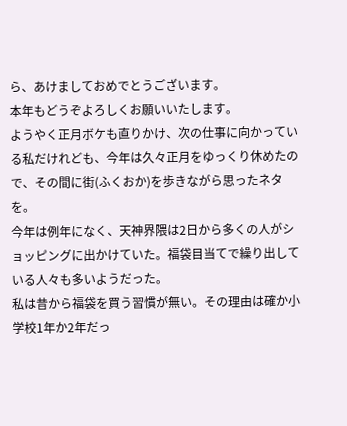ら、あけましておめでとうございます。
本年もどうぞよろしくお願いいたします。
ようやく正月ボケも直りかけ、次の仕事に向かっている私だけれども、今年は久々正月をゆっくり休めたので、その間に街(ふくおか)を歩きながら思ったネタを。
今年は例年になく、天神界隈は2日から多くの人がショッピングに出かけていた。福袋目当てで繰り出している人々も多いようだった。
私は昔から福袋を買う習慣が無い。その理由は確か小学校1年か2年だっ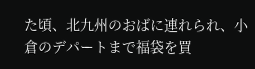た頃、北九州のおばに連れられ、小倉のデパートまで福袋を買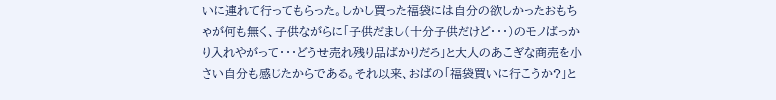いに連れて行ってもらった。しかし買った福袋には自分の欲しかったおもちゃが何も無く、子供ながらに「子供だまし(十分子供だけど・・・)のモノばっかり入れやがって・・・どうせ売れ残り品ばかりだろ」と大人のあこぎな商売を小さい自分も感じたからである。それ以来、おばの「福袋買いに行こうか?」と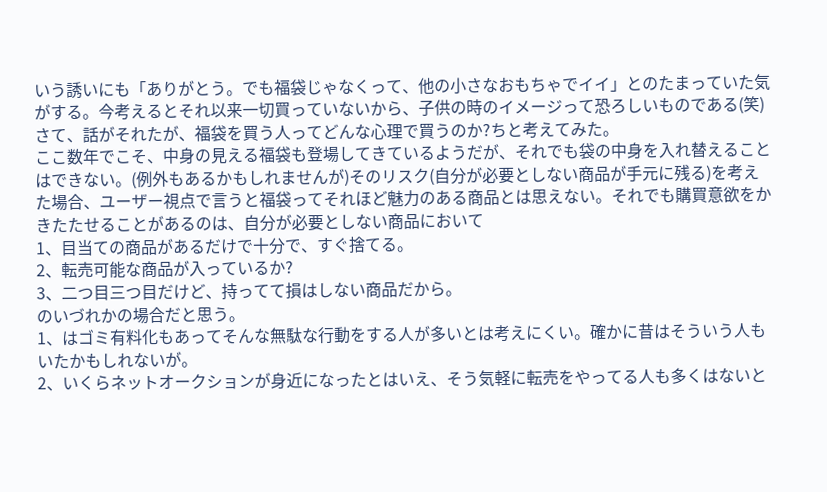いう誘いにも「ありがとう。でも福袋じゃなくって、他の小さなおもちゃでイイ」とのたまっていた気がする。今考えるとそれ以来一切買っていないから、子供の時のイメージって恐ろしいものである(笑)
さて、話がそれたが、福袋を買う人ってどんな心理で買うのか?ちと考えてみた。
ここ数年でこそ、中身の見える福袋も登場してきているようだが、それでも袋の中身を入れ替えることはできない。(例外もあるかもしれませんが)そのリスク(自分が必要としない商品が手元に残る)を考えた場合、ユーザー視点で言うと福袋ってそれほど魅力のある商品とは思えない。それでも購買意欲をかきたたせることがあるのは、自分が必要としない商品において
1、目当ての商品があるだけで十分で、すぐ捨てる。
2、転売可能な商品が入っているか?
3、二つ目三つ目だけど、持ってて損はしない商品だから。
のいづれかの場合だと思う。
1、はゴミ有料化もあってそんな無駄な行動をする人が多いとは考えにくい。確かに昔はそういう人もいたかもしれないが。
2、いくらネットオークションが身近になったとはいえ、そう気軽に転売をやってる人も多くはないと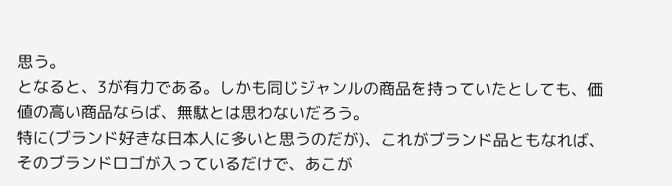思う。
となると、3が有力である。しかも同じジャンルの商品を持っていたとしても、価値の高い商品ならば、無駄とは思わないだろう。
特に(ブランド好きな日本人に多いと思うのだが)、これがブランド品ともなれば、
そのブランドロゴが入っているだけで、あこが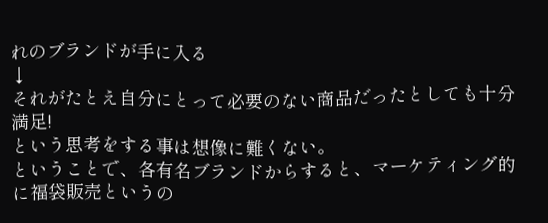れのブランドが手に入る
↓
それがたとえ自分にとって必要のない商品だったとしても十分満足!
という思考をする事は想像に難くない。
ということで、各有名ブランドからすると、マーケティング的に福袋販売というの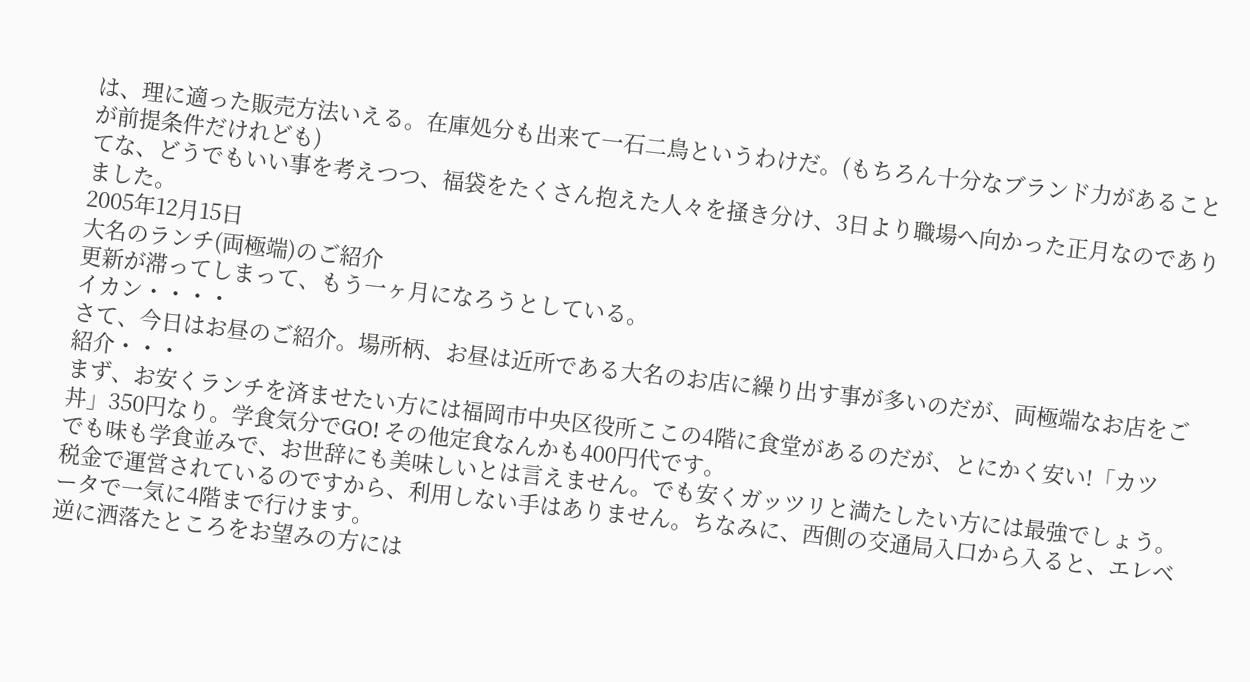は、理に適った販売方法いえる。在庫処分も出来て一石二鳥というわけだ。(もちろん十分なブランド力があることが前提条件だけれども)
てな、どうでもいい事を考えつつ、福袋をたくさん抱えた人々を掻き分け、3日より職場へ向かった正月なのでありました。
2005年12月15日
大名のランチ(両極端)のご紹介
更新が滞ってしまって、もう一ヶ月になろうとしている。
イカン・・・・
さて、今日はお昼のご紹介。場所柄、お昼は近所である大名のお店に繰り出す事が多いのだが、両極端なお店をご紹介・・・
まず、お安くランチを済ませたい方には福岡市中央区役所ここの4階に食堂があるのだが、とにかく安い!「カツ丼」350円なり。学食気分でGO! その他定食なんかも400円代です。
でも味も学食並みで、お世辞にも美味しいとは言えません。でも安くガッツリと満たしたい方には最強でしょう。税金で運営されているのですから、利用しない手はありません。ちなみに、西側の交通局入口から入ると、エレベータで一気に4階まで行けます。
逆に洒落たところをお望みの方には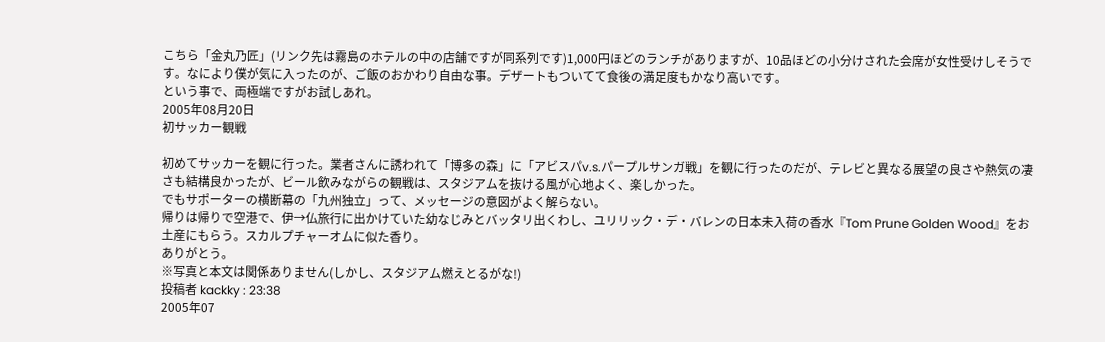こちら「金丸乃匠」(リンク先は霧島のホテルの中の店舗ですが同系列です)1,000円ほどのランチがありますが、10品ほどの小分けされた会席が女性受けしそうです。なにより僕が気に入ったのが、ご飯のおかわり自由な事。デザートもついてて食後の満足度もかなり高いです。
という事で、両極端ですがお試しあれ。
2005年08月20日
初サッカー観戦

初めてサッカーを観に行った。業者さんに誘われて「博多の森」に「アビスパv.s.パープルサンガ戦」を観に行ったのだが、テレビと異なる展望の良さや熱気の凄さも結構良かったが、ビール飲みながらの観戦は、スタジアムを抜ける風が心地よく、楽しかった。
でもサポーターの横断幕の「九州独立」って、メッセージの意図がよく解らない。
帰りは帰りで空港で、伊→仏旅行に出かけていた幼なじみとバッタリ出くわし、ユリリック・デ・バレンの日本未入荷の香水『Tom Prune Golden Wood』をお土産にもらう。スカルプチャーオムに似た香り。
ありがとう。
※写真と本文は関係ありません(しかし、スタジアム燃えとるがな!)
投稿者 kackky : 23:38
2005年07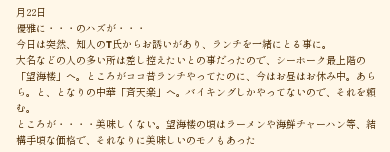月22日
優雅に・・・のハズが・・・
今日は突然、知人のT氏からお誘いがあり、ランチを一緒にとる事に。
大名などの人の多い所は差し控えたいとの事だったので、シーホーク最上階の「望海楼」へ。ところがココ昔ランチやってたのに、今はお昼はお休み中。あらら。と、となりの中華「斉天楽」へ。バイキングしかやってないので、それを頼む。
ところが・・・・美味しくない。望海楼の頃はラーメンや海鮮チャーハン等、結構手頃な価格で、それなりに美味しいのモノもあった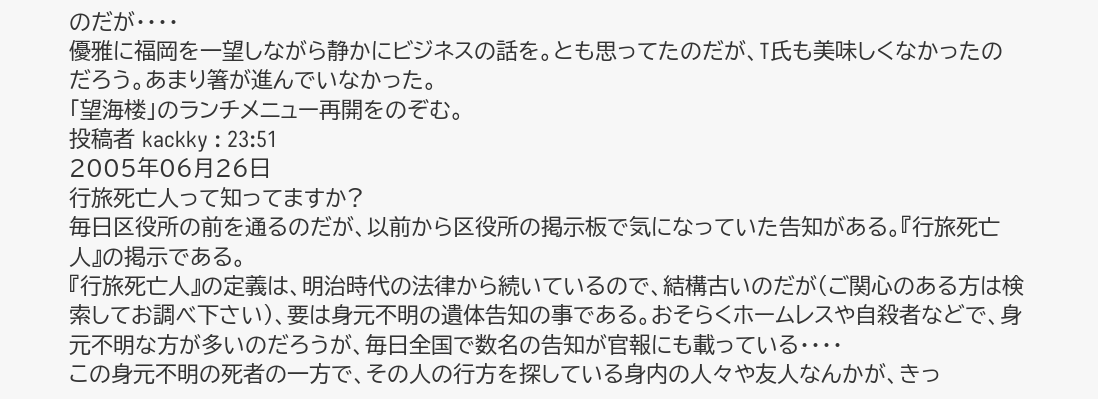のだが・・・・
優雅に福岡を一望しながら静かにビジネスの話を。とも思ってたのだが、T氏も美味しくなかったのだろう。あまり箸が進んでいなかった。
「望海楼」のランチメニュー再開をのぞむ。
投稿者 kackky : 23:51
2005年06月26日
行旅死亡人って知ってますか?
毎日区役所の前を通るのだが、以前から区役所の掲示板で気になっていた告知がある。『行旅死亡人』の掲示である。
『行旅死亡人』の定義は、明治時代の法律から続いているので、結構古いのだが(ご関心のある方は検索してお調べ下さい)、要は身元不明の遺体告知の事である。おそらくホームレスや自殺者などで、身元不明な方が多いのだろうが、毎日全国で数名の告知が官報にも載っている・・・・
この身元不明の死者の一方で、その人の行方を探している身内の人々や友人なんかが、きっ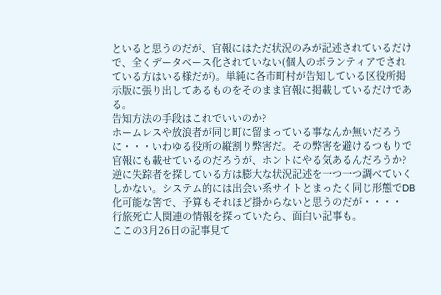といると思うのだが、官報にはただ状況のみが記述されているだけで、全くデータベース化されていない(個人のボランティアでされている方はいる様だが)。単純に各市町村が告知している区役所掲示版に張り出してあるものをそのまま官報に掲載しているだけである。
告知方法の手段はこれでいいのか?
ホームレスや放浪者が同じ町に留まっている事なんか無いだろうに・・・いわゆる役所の縦割り弊害だ。その弊害を避けるつもりで官報にも載せているのだろうが、ホントにやる気あるんだろうか?
逆に失踪者を探している方は膨大な状況記述を一つ一つ調べていくしかない。システム的には出会い系サイトとまったく同じ形態でDB化可能な筈で、予算もそれほど掛からないと思うのだが・・・・
行旅死亡人関連の情報を探っていたら、面白い記事も。
ここの3月26日の記事見て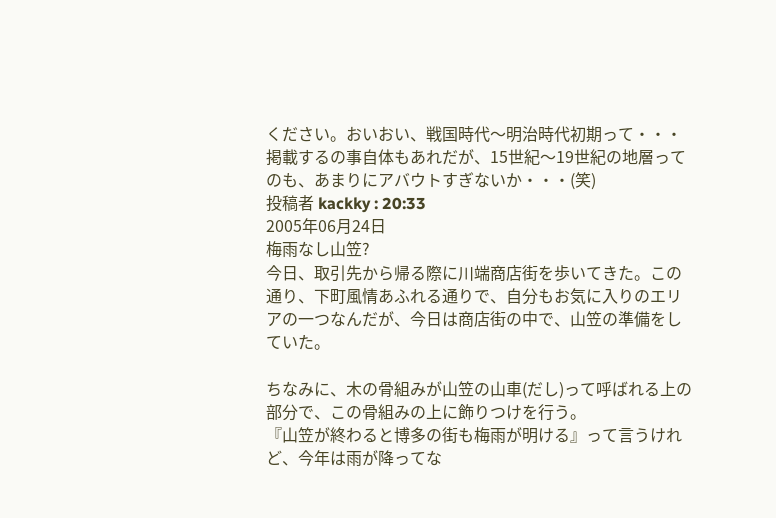ください。おいおい、戦国時代〜明治時代初期って・・・掲載するの事自体もあれだが、15世紀〜19世紀の地層ってのも、あまりにアバウトすぎないか・・・(笑)
投稿者 kackky : 20:33
2005年06月24日
梅雨なし山笠?
今日、取引先から帰る際に川端商店街を歩いてきた。この通り、下町風情あふれる通りで、自分もお気に入りのエリアの一つなんだが、今日は商店街の中で、山笠の準備をしていた。

ちなみに、木の骨組みが山笠の山車(だし)って呼ばれる上の部分で、この骨組みの上に飾りつけを行う。
『山笠が終わると博多の街も梅雨が明ける』って言うけれど、今年は雨が降ってな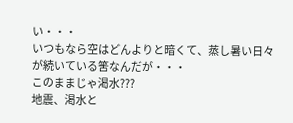い・・・
いつもなら空はどんよりと暗くて、蒸し暑い日々が続いている筈なんだが・・・
このままじゃ渇水???
地震、渇水と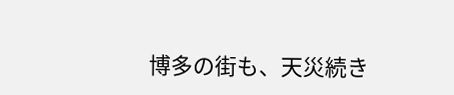博多の街も、天災続き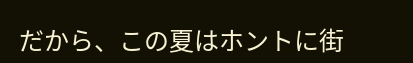だから、この夏はホントに街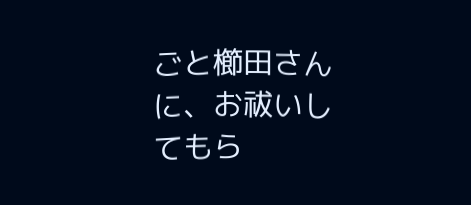ごと櫛田さんに、お祓いしてもら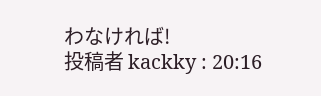わなければ!
投稿者 kackky : 20:16